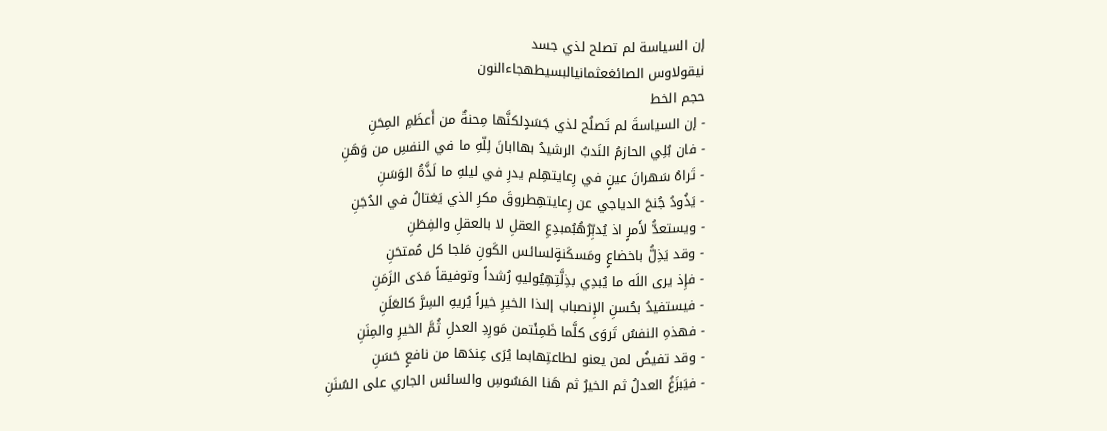إن السياسة لم تصلح لذي جسد
نيقولاوس الصائغعثمانيالبسيطهجاءالنون
حجم الخط
- إن السياسةَ لم تَصلُح لذي جَسَدٍلكنَّها مِحنةٌ من أَعظَمِ المِحَنِ
- فان بُلِي الحازمُ النَدبُ الرشيدُ بهاابانَ لِلّهِ ما في النفسِ من وَهَنِ
- تَراهُ سَهرانَ عينٍ في رِعايتهِلم يدرِ في ليلهِ ما لَذَّةُ الوَسَنِ
- يَذُودُ جُنحَ الدياجي عن رِعايتهِطروقَ مكرِ الذي يَغتالُ في الدُجَنِ
- ويستعدُّ لأَمرٍ اذ يُدبِّرُهُبُمبدِعِ العقلِ لا بالعقلِ والفِطَنِ
- وقد يَذِلُّ باخضاعٍ ومَسكَنةٍلسائس الكَونِ مَلجا كل مُمتحَنِ
- فإِذ يرى اللَه ما يُبدِي بذِلَّتِهِيُوليهِ رُشداً وتوفيقاً مَدَى الزَمَنِ
- فيستفيدُ بحُسنِ الإِنصباب إلىذا الخيرِ خيراً يُريهِ السِرَّ كالعَلَنِ
- فهذهِ النفسُ تَروَى كلَّما ظَمِئَتمن مَورِدِ العدلِ ثُمَّ الخيرِ والمِنَنِ
- وقد تفيضُ لمن يعنو لطاعتِهابما يُرَى عِندَها من نافعٍ حَسَنِ
- فيَبزَغُ العدلُ ثم الخيرُ ثم هَنا المَسُوسِ والسائس الجاري على السُنَنِ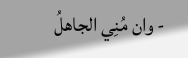- وان مُنِي الجاهلُ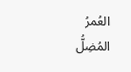العُمرُ المُضِلُّ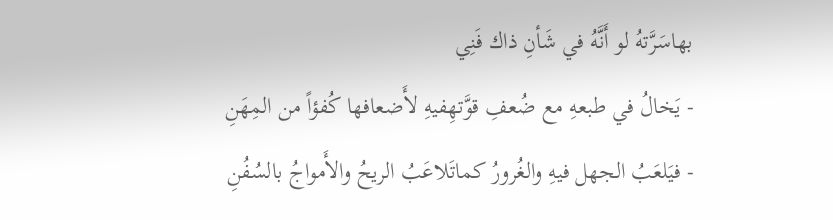بهاسَرَّتهُ لو أَنَّهُ في شَأنِ ذاك فَنِي
- يَخالُ في طبعهِ مع ضُعفِ قوَّتهِفيهِ لأَضعافها كُفؤاً من المِهَنِ
- فيَلعَبُ الجهل فيهِ والغُرورُ كماتَلاعَبُ الريحُ والأَمواجُ بالسُفُنِ